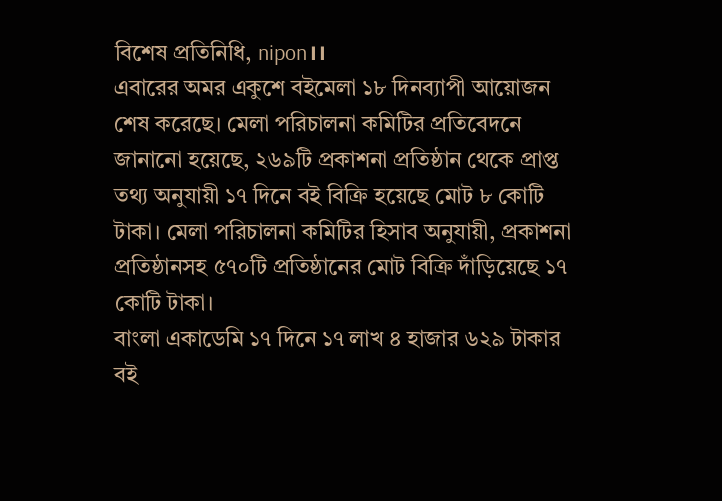বিশেষ প্রতিনিধি, nipon।।
এবারের অমর একুশে বইমেলা ১৮ দিনব্যাপী আয়োজন শেষ করেছে। মেলা পরিচালনা কমিটির প্রতিবেদনে জানানো হয়েছে, ২৬৯টি প্রকাশনা প্রতিষ্ঠান থেকে প্রাপ্ত তথ্য অনুযায়ী ১৭ দিনে বই বিক্রি হয়েছে মোট ৮ কোটি টাকা। মেলা পরিচালনা কমিটির হিসাব অনুযায়ী, প্রকাশনা প্রতিষ্ঠানসহ ৫৭০টি প্রতিষ্ঠানের মোট বিক্রি দাঁড়িয়েছে ১৭ কোটি টাকা।
বাংলা একাডেমি ১৭ দিনে ১৭ লাখ ৪ হাজার ৬২৯ টাকার বই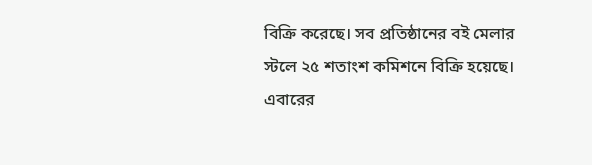বিক্রি করেছে। সব প্রতিষ্ঠানের বই মেলার স্টলে ২৫ শতাংশ কমিশনে বিক্রি হয়েছে।
এবারের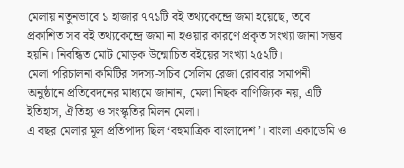মেলায় নতুনভাবে ১ হাজার ৭৭১টি বই তথ্যকেন্দ্রে জমা হয়েছে, তবে প্রকাশিত সব বই তথ্যকেন্দ্রে জমা না হওয়ার কারণে প্রকৃত সংখ্যা জানা সম্ভব হয়নি। নিবন্ধিত মোট মোড়ক উন্মোচিত বইয়ের সংখ্যা ২৫২টি।
মেলা পরিচালনা কমিটির সদস্য-সচিব সেলিম রেজা রোববার সমাপনী অনুষ্ঠানে প্রতিবেদনের মাধ্যমে জানান, মেলা নিছক বাণিজ্যিক নয়, এটি ইতিহাস, ঐতিহ্য ও সংস্কৃতির মিলন মেলা।
এ বছর মেলার মূল প্রতিপাদ্য ছিল ‘বহুমাত্রিক বাংলাদেশ’। বাংলা একাডেমি ও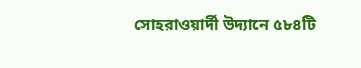সোহরাওয়ার্দী উদ্যানে ৫৮৪টি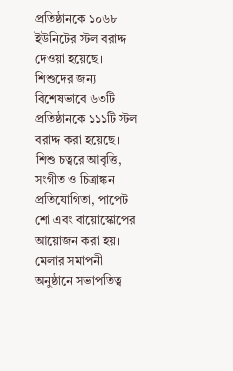প্রতিষ্ঠানকে ১০৬৮ ইউনিটের স্টল বরাদ্দ দেওয়া হয়েছে। শিশুদের জন্য বিশেষভাবে ৬৩টি প্রতিষ্ঠানকে ১১১টি স্টল বরাদ্দ করা হয়েছে। শিশু চত্বরে আবৃত্তি, সংগীত ও চিত্রাঙ্কন প্রতিযোগিতা, পাপেট শো এবং বায়োস্কোপের আয়োজন করা হয়।
মেলার সমাপনী অনুষ্ঠানে সভাপতিত্ব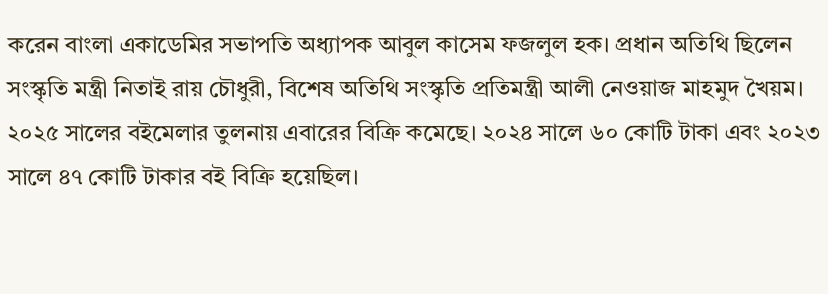করেন বাংলা একাডেমির সভাপতি অধ্যাপক আবুল কাসেম ফজলুল হক। প্রধান অতিথি ছিলেন সংস্কৃতি মন্ত্রী নিতাই রায় চৌধুরী, বিশেষ অতিথি সংস্কৃতি প্রতিমন্ত্রী আলী নেওয়াজ মাহমুদ খৈয়ম।
২০২৫ সালের বইমেলার তুলনায় এবারের বিক্রি কমেছে। ২০২৪ সালে ৬০ কোটি টাকা এবং ২০২৩ সালে ৪৭ কোটি টাকার বই বিক্রি হয়েছিল।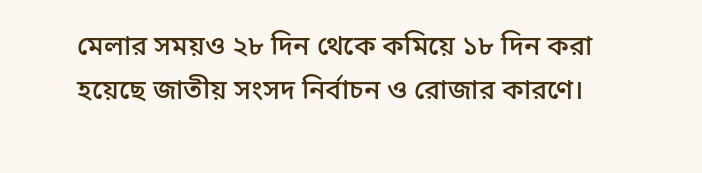মেলার সময়ও ২৮ দিন থেকে কমিয়ে ১৮ দিন করা হয়েছে জাতীয় সংসদ নির্বাচন ও রোজার কারণে।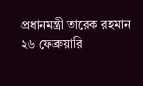প্রধানমন্ত্রী তারেক রহমান ২৬ ফেব্রুয়ারি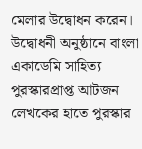মেলার উদ্বোধন করেন। উদ্বোধনী অনুষ্ঠানে বাংলা একাডেমি সাহিত্য পুরস্কারপ্রাপ্ত আটজন লেখকের হাতে পুরস্কার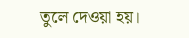তুলে দেওয়া হয়।